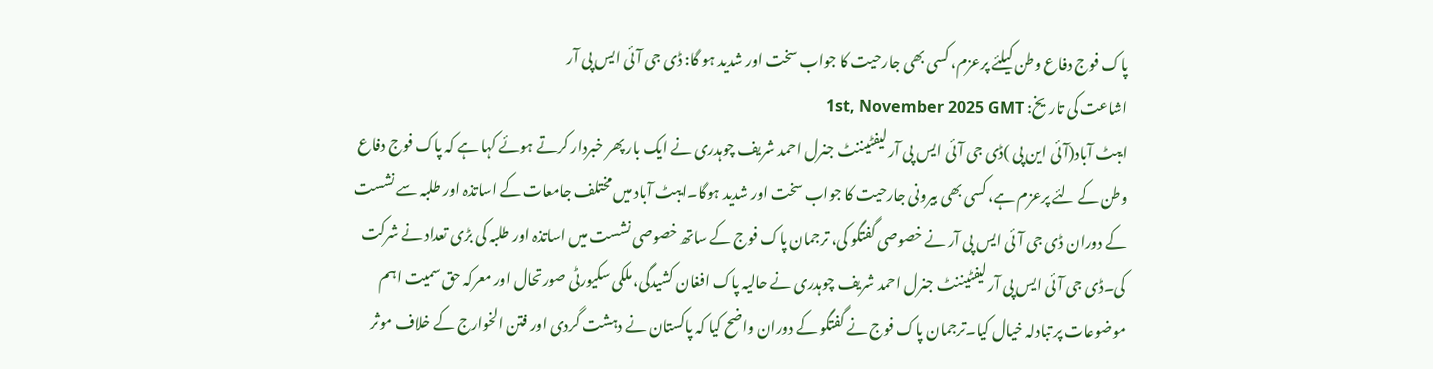پاک فوج دفاع وطن کیلئے پرعزم، کسی بھی جارحیت کا جواب سخت اور شدید ہو گا: ڈی جی آئی ایس پی آر
اشاعت کی تاریخ: 1st, November 2025 GMT
ایبٹ آباد(آئی این پی )ڈی جی آئی ایس پی آر لیفٹیننٹ جنرل احمد شریف چوہدری نے ایک بار پھر خبردار کرتے ہوئے کہا ہے کہ پاک فوج دفاع وطن کے لئے پرعزم ہے، کسی بھی بیرونی جارحیت کا جواب سخت اور شدید ہوگا۔ایبٹ آباد میں مختلف جامعات کے اساتذہ اور طلبہ سے نشست کے دوران ڈی جی آئی ایس پی آر نے خصوصی گفتگو کی، ترجمان پاک فوج کے ساتھ خصوصی نشست میں اساتذہ اور طلبہ کی بڑی تعداد نے شرکت کی۔ڈی جی آئی ایس پی آر لیفٹیننٹ جنرل احمد شریف چوہدری نے حالیہ پاک افغان کشیدگی، ملکی سکیورٹی صورتحال اور معرکہ حق سمیت اہم موضوعات پر تبادلہ خیال کیا۔ترجمان پاک فوج نے گفتگو کے دوران واضح کیا کہ پاکستان نے دہشت گردی اور فتن الخوارج کے خلاف موثر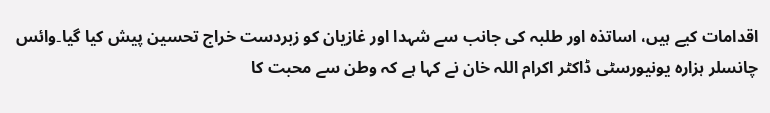اقدامات کیے ہیں، اساتذہ اور طلبہ کی جانب سے شہدا اور غازیان کو زبردست خراج تحسین پیش کیا گیا۔وائس چانسلر ہزارہ یونیورسٹی ڈاکٹر اکرام اللہ خان نے کہا ہے کہ وطن سے محبت کا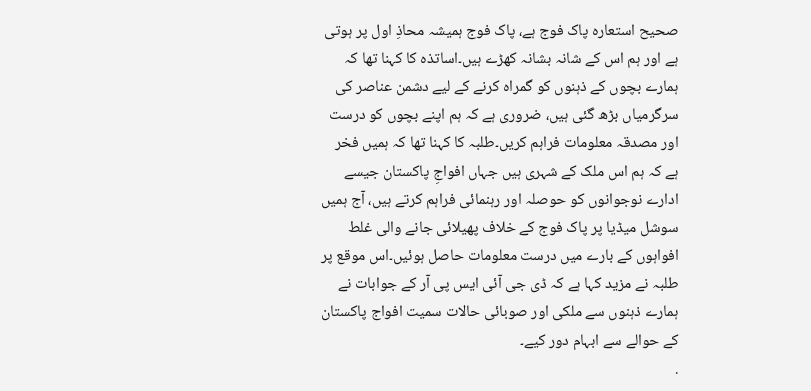صحیح استعارہ پاک فوج ہے، پاک فوج ہمیشہ محاذِ اول پر ہوتی ہے اور ہم اس کے شانہ بشانہ کھڑے ہیں۔اساتذہ کا کہنا تھا کہ ہمارے بچوں کے ذہنوں کو گمراہ کرنے کے لیے دشمن عناصر کی سرگرمیاں بڑھ گئی ہیں، ضروری ہے کہ ہم اپنے بچوں کو درست اور مصدقہ معلومات فراہم کریں۔طلبہ کا کہنا تھا کہ ہمیں فخر ہے کہ ہم اس ملک کے شہری ہیں جہاں افواجِ پاکستان جیسے ادارے نوجوانوں کو حوصلہ اور رہنمائی فراہم کرتے ہیں، آج ہمیں سوشل میڈیا پر پاک فوج کے خلاف پھیلائی جانے والی غلط افواہوں کے بارے میں درست معلومات حاصل ہوئیں۔اس موقع پر طلبہ نے مزید کہا ہے کہ ڈی جی آئی ایس پی آر کے جوابات نے ہمارے ذہنوں سے ملکی اور صوبائی حالات سمیت افواج پاکستان کے حوالے سے ابہام دور کیے۔
.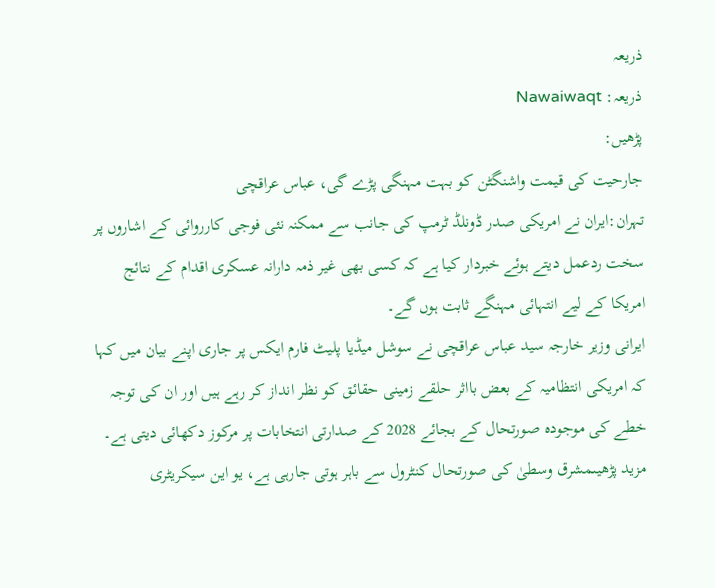ذریعہ
ذریعہ: Nawaiwaqt
پڑھیں:
جارحیت کی قیمت واشنگٹن کو بہت مہنگی پڑے گی، عباس عراقچی
تہران:ایران نے امریکی صدر ڈونلڈ ٹرمپ کی جانب سے ممکنہ نئی فوجی کارروائی کے اشاروں پر سخت ردعمل دیتے ہوئے خبردار کیا ہے کہ کسی بھی غیر ذمہ دارانہ عسکری اقدام کے نتائج امریکا کے لیے انتہائی مہنگے ثابت ہوں گے۔
ایرانی وزیر خارجہ سید عباس عراقچی نے سوشل میڈیا پلیٹ فارم ایکس پر جاری اپنے بیان میں کہا کہ امریکی انتظامیہ کے بعض بااثر حلقے زمینی حقائق کو نظر انداز کر رہے ہیں اور ان کی توجہ خطے کی موجودہ صورتحال کے بجائے 2028 کے صدارتی انتخابات پر مرکوز دکھائی دیتی ہے۔
مزید پڑھیںمشرق وسطیٰ کی صورتحال کنٹرول سے باہر ہوتی جارہی ہے، یو این سیکریٹری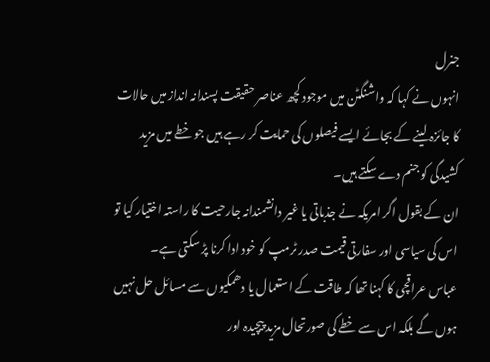جنرل
انہوں نے کہا کہ واشنگٹن میں موجود کچھ عناصر حقیقت پسندانہ انداز میں حالات کا جائزہ لینے کے بجائے ایسے فیصلوں کی حمایت کر رہے ہیں جو خطے میں مزید کشیدگی کو جنم دے سکتے ہیں۔
ان کے بقول اگر امریکہ نے جذباتی یا غیر دانشمندانہ جارحیت کا راستہ اختیار کیا تو اس کی سیاسی اور سفارتی قیمت صدر ٹرمپ کو خود ادا کرنا پڑ سکتی ہے۔
عباس عراقچی کا کہنا تھا کہ طاقت کے استعمال یا دھمکیوں سے مسائل حل نہیں ہوں گے بلکہ اس سے خطے کی صورتحال مزید پیچیدہ اور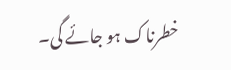خطرناک ہو جائے گی۔